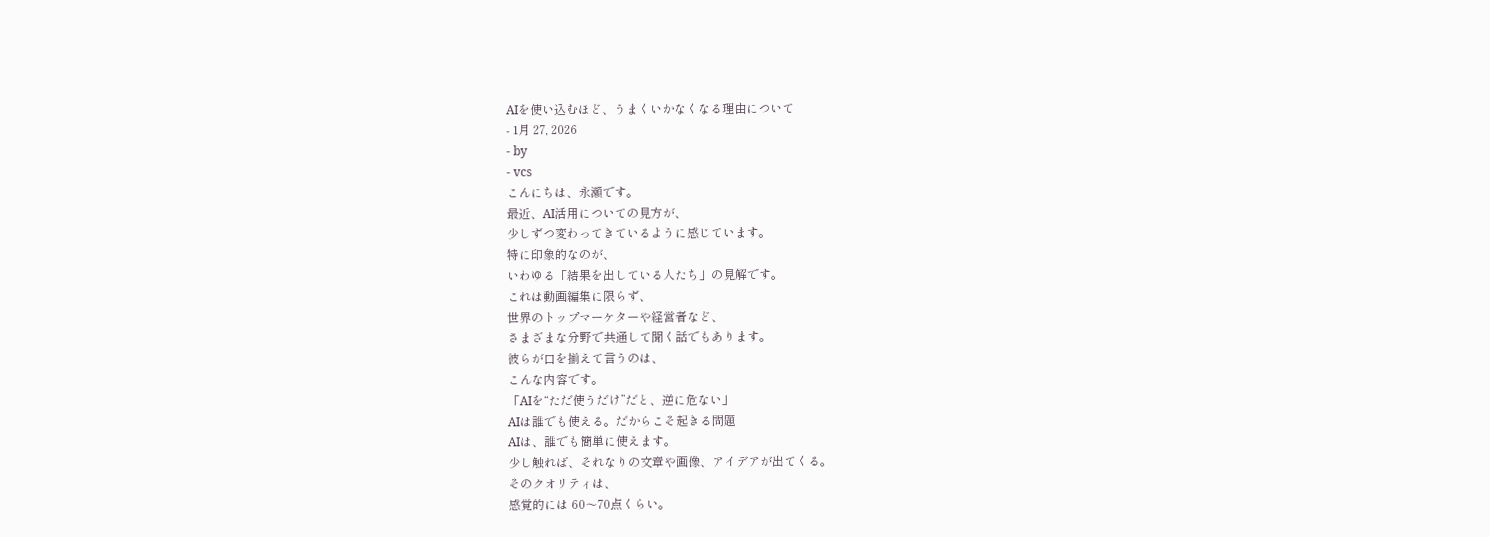AIを使い込むほど、うまくいかなくなる理由について
- 1月 27, 2026
- by
- vcs
こんにちは、永瀬です。
最近、AI活用についての見方が、
少しずつ変わってきているように感じています。
特に印象的なのが、
いわゆる「結果を出している人たち」の見解です。
これは動画編集に限らず、
世界のトップマーケターや経営者など、
さまざまな分野で共通して聞く話でもあります。
彼らが口を揃えて言うのは、
こんな内容です。
「AIを“ただ使うだけ”だと、逆に危ない」
AIは誰でも使える。だからこそ起きる問題
AIは、誰でも簡単に使えます。
少し触れば、それなりの文章や画像、アイデアが出てくる。
そのクオリティは、
感覚的には 60〜70点くらい。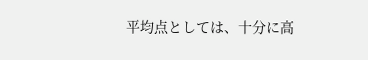平均点としては、十分に高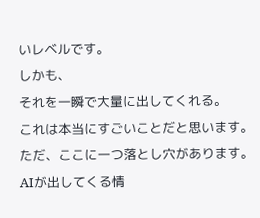いレベルです。
しかも、
それを一瞬で大量に出してくれる。
これは本当にすごいことだと思います。
ただ、ここに一つ落とし穴があります。
AIが出してくる情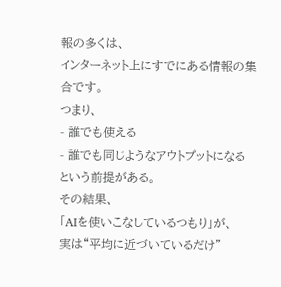報の多くは、
インターネット上にすでにある情報の集合です。
つまり、
- 誰でも使える
- 誰でも同じようなアウトプットになる
という前提がある。
その結果、
「AIを使いこなしているつもり」が、
実は“平均に近づいているだけ”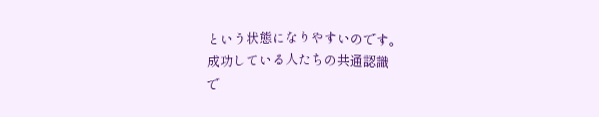という状態になりやすいのです。
成功している人たちの共通認識
で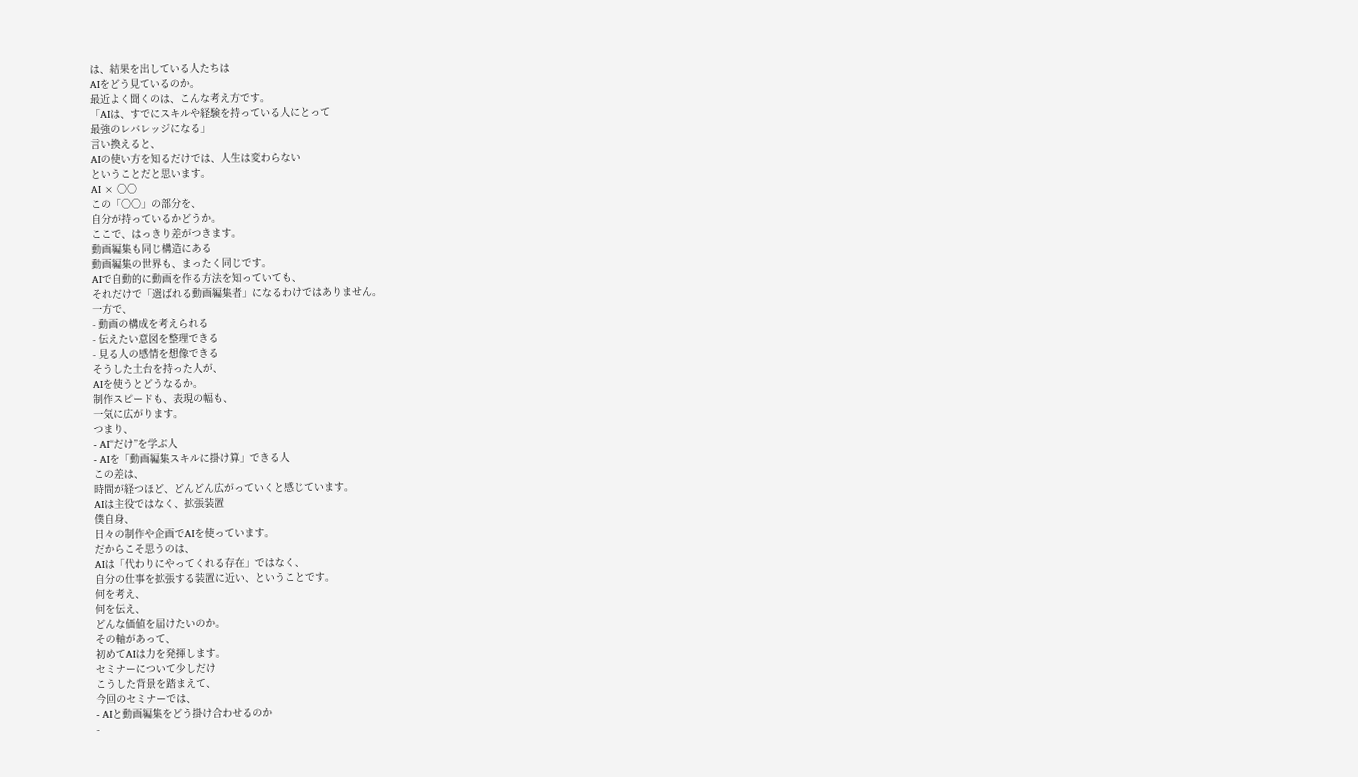は、結果を出している人たちは
AIをどう見ているのか。
最近よく聞くのは、こんな考え方です。
「AIは、すでにスキルや経験を持っている人にとって
最強のレバレッジになる」
言い換えると、
AIの使い方を知るだけでは、人生は変わらない
ということだと思います。
AI × 〇〇
この「〇〇」の部分を、
自分が持っているかどうか。
ここで、はっきり差がつきます。
動画編集も同じ構造にある
動画編集の世界も、まったく同じです。
AIで自動的に動画を作る方法を知っていても、
それだけで「選ばれる動画編集者」になるわけではありません。
一方で、
- 動画の構成を考えられる
- 伝えたい意図を整理できる
- 見る人の感情を想像できる
そうした土台を持った人が、
AIを使うとどうなるか。
制作スピードも、表現の幅も、
一気に広がります。
つまり、
- AI“だけ”を学ぶ人
- AIを「動画編集スキルに掛け算」できる人
この差は、
時間が経つほど、どんどん広がっていくと感じています。
AIは主役ではなく、拡張装置
僕自身、
日々の制作や企画でAIを使っています。
だからこそ思うのは、
AIは「代わりにやってくれる存在」ではなく、
自分の仕事を拡張する装置に近い、ということです。
何を考え、
何を伝え、
どんな価値を届けたいのか。
その軸があって、
初めてAIは力を発揮します。
セミナーについて少しだけ
こうした背景を踏まえて、
今回のセミナーでは、
- AIと動画編集をどう掛け合わせるのか
-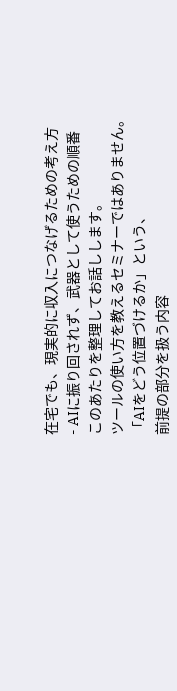在宅でも、現実的に収入につなげるための考え方
- AIに振り回されず、武器として使うための順番
このあたりを整理してお話しします。
ツールの使い方を教えるセミナーではありません。
「AIをどう位置づけるか」という、
前提の部分を扱う内容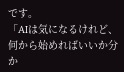です。
「AIは気になるけれど、何から始めればいいか分か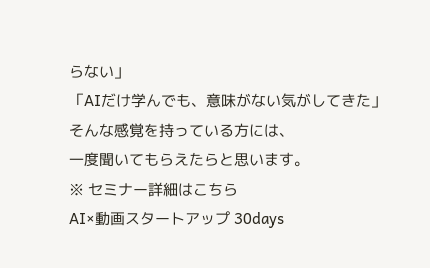らない」
「AIだけ学んでも、意味がない気がしてきた」
そんな感覚を持っている方には、
一度聞いてもらえたらと思います。
※ セミナー詳細はこちら
AI×動画スタートアップ 30days